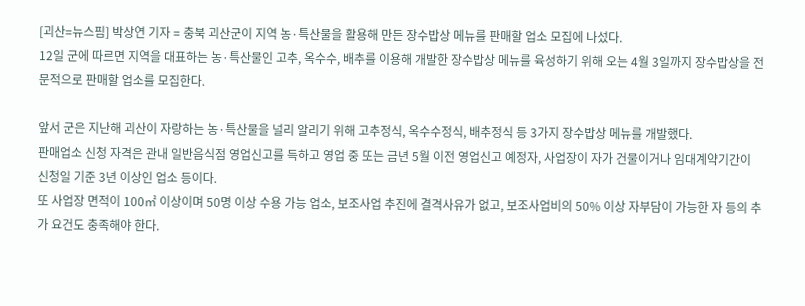[괴산=뉴스핌] 박상연 기자 = 충북 괴산군이 지역 농·특산물을 활용해 만든 장수밥상 메뉴를 판매할 업소 모집에 나섰다.
12일 군에 따르면 지역을 대표하는 농·특산물인 고추, 옥수수, 배추를 이용해 개발한 장수밥상 메뉴를 육성하기 위해 오는 4월 3일까지 장수밥상을 전문적으로 판매할 업소를 모집한다.

앞서 군은 지난해 괴산이 자랑하는 농·특산물을 널리 알리기 위해 고추정식, 옥수수정식, 배추정식 등 3가지 장수밥상 메뉴를 개발했다.
판매업소 신청 자격은 관내 일반음식점 영업신고를 득하고 영업 중 또는 금년 5월 이전 영업신고 예정자, 사업장이 자가 건물이거나 임대계약기간이 신청일 기준 3년 이상인 업소 등이다.
또 사업장 면적이 100㎡ 이상이며 50명 이상 수용 가능 업소, 보조사업 추진에 결격사유가 없고, 보조사업비의 50% 이상 자부담이 가능한 자 등의 추가 요건도 충족해야 한다.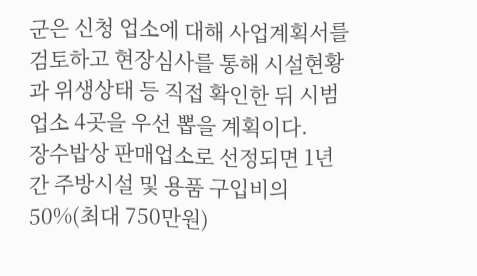군은 신청 업소에 대해 사업계획서를 검토하고 현장심사를 통해 시설현황과 위생상태 등 직접 확인한 뒤 시범업소 4곳을 우선 뽑을 계획이다.
장수밥상 판매업소로 선정되면 1년 간 주방시설 및 용품 구입비의 50%(최대 750만원)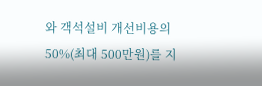와 객석설비 개선비용의 50%(최대 500만원)를 지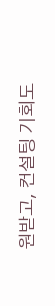원받고, 컨설팅 기회도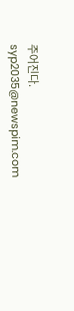주어진다.
syp2035@newspim.com